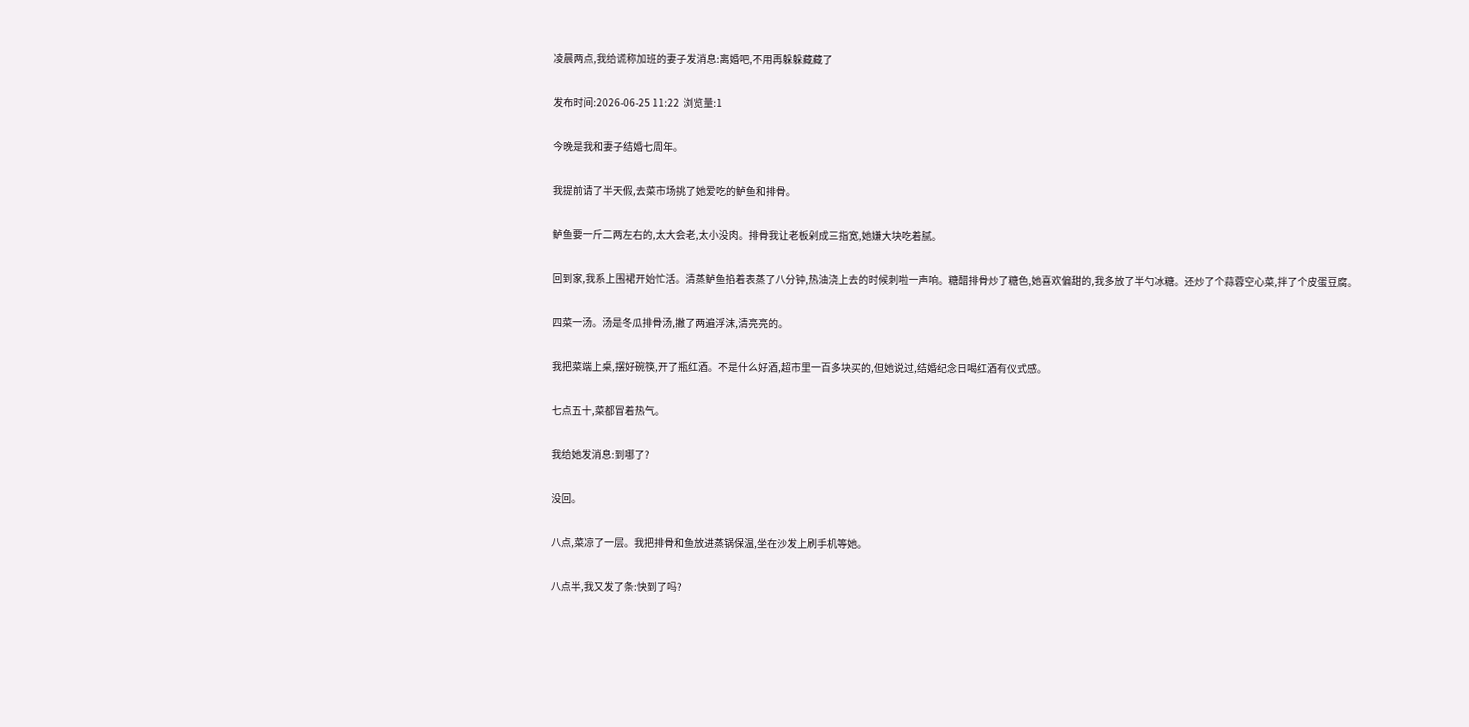凌晨两点,我给谎称加班的妻子发消息:离婚吧,不用再躲躲藏藏了

发布时间:2026-06-25 11:22  浏览量:1

今晚是我和妻子结婚七周年。

我提前请了半天假,去菜市场挑了她爱吃的鲈鱼和排骨。

鲈鱼要一斤二两左右的,太大会老,太小没肉。排骨我让老板剁成三指宽,她嫌大块吃着腻。

回到家,我系上围裙开始忙活。清蒸鲈鱼掐着表蒸了八分钟,热油浇上去的时候刺啦一声响。糖醋排骨炒了糖色,她喜欢偏甜的,我多放了半勺冰糖。还炒了个蒜蓉空心菜,拌了个皮蛋豆腐。

四菜一汤。汤是冬瓜排骨汤,撇了两遍浮沫,清亮亮的。

我把菜端上桌,摆好碗筷,开了瓶红酒。不是什么好酒,超市里一百多块买的,但她说过,结婚纪念日喝红酒有仪式感。

七点五十,菜都冒着热气。

我给她发消息:到哪了?

没回。

八点,菜凉了一层。我把排骨和鱼放进蒸锅保温,坐在沙发上刷手机等她。

八点半,我又发了条:快到了吗?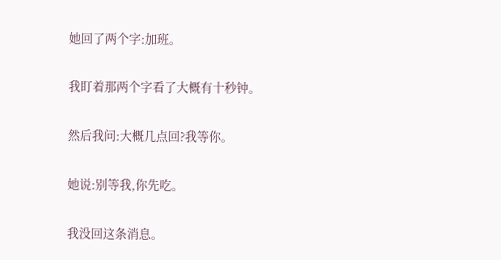她回了两个字:加班。

我盯着那两个字看了大概有十秒钟。

然后我问:大概几点回?我等你。

她说:别等我,你先吃。

我没回这条消息。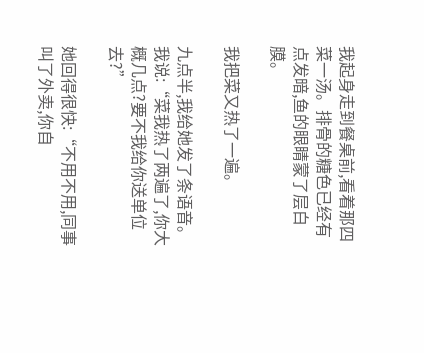我起身走到餐桌前,看着那四菜一汤。排骨的糖色已经有点发暗,鱼的眼睛蒙了层白膜。

我把菜又热了一遍。

九点半,我给她发了条语音。我说:“菜我热了两遍了,你大概几点?要不我给你送单位去?”

她回得很快:“不用不用,同事叫了外卖,你自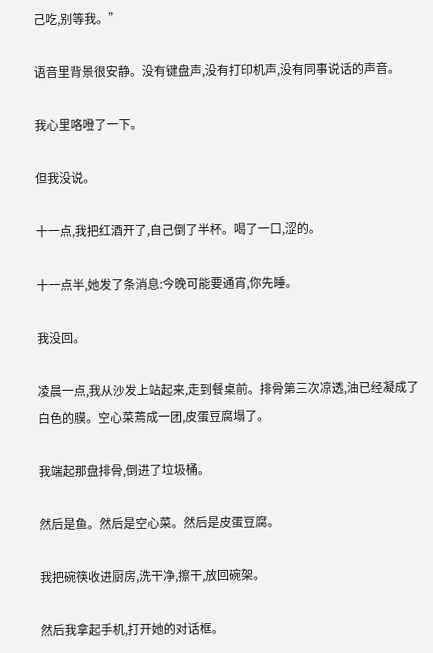己吃,别等我。”

语音里背景很安静。没有键盘声,没有打印机声,没有同事说话的声音。

我心里咯噔了一下。

但我没说。

十一点,我把红酒开了,自己倒了半杯。喝了一口,涩的。

十一点半,她发了条消息:今晚可能要通宵,你先睡。

我没回。

凌晨一点,我从沙发上站起来,走到餐桌前。排骨第三次凉透,油已经凝成了白色的膜。空心菜蔫成一团,皮蛋豆腐塌了。

我端起那盘排骨,倒进了垃圾桶。

然后是鱼。然后是空心菜。然后是皮蛋豆腐。

我把碗筷收进厨房,洗干净,擦干,放回碗架。

然后我拿起手机,打开她的对话框。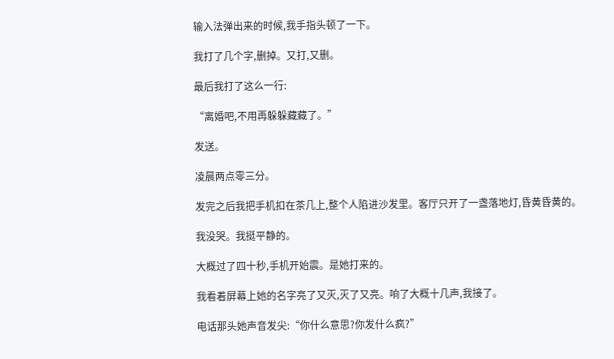输入法弹出来的时候,我手指头顿了一下。

我打了几个字,删掉。又打,又删。

最后我打了这么一行:

“离婚吧,不用再躲躲藏藏了。”

发送。

凌晨两点零三分。

发完之后我把手机扣在茶几上,整个人陷进沙发里。客厅只开了一盏落地灯,昏黄昏黄的。

我没哭。我挺平静的。

大概过了四十秒,手机开始震。是她打来的。

我看着屏幕上她的名字亮了又灭,灭了又亮。响了大概十几声,我接了。

电话那头她声音发尖:“你什么意思?你发什么疯?”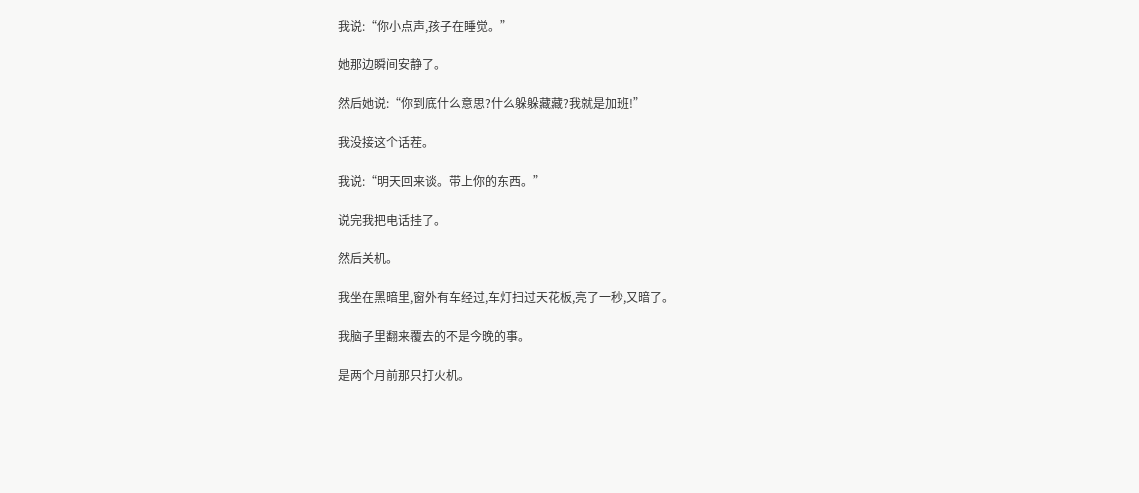我说:“你小点声,孩子在睡觉。”

她那边瞬间安静了。

然后她说:“你到底什么意思?什么躲躲藏藏?我就是加班!”

我没接这个话茬。

我说:“明天回来谈。带上你的东西。”

说完我把电话挂了。

然后关机。

我坐在黑暗里,窗外有车经过,车灯扫过天花板,亮了一秒,又暗了。

我脑子里翻来覆去的不是今晚的事。

是两个月前那只打火机。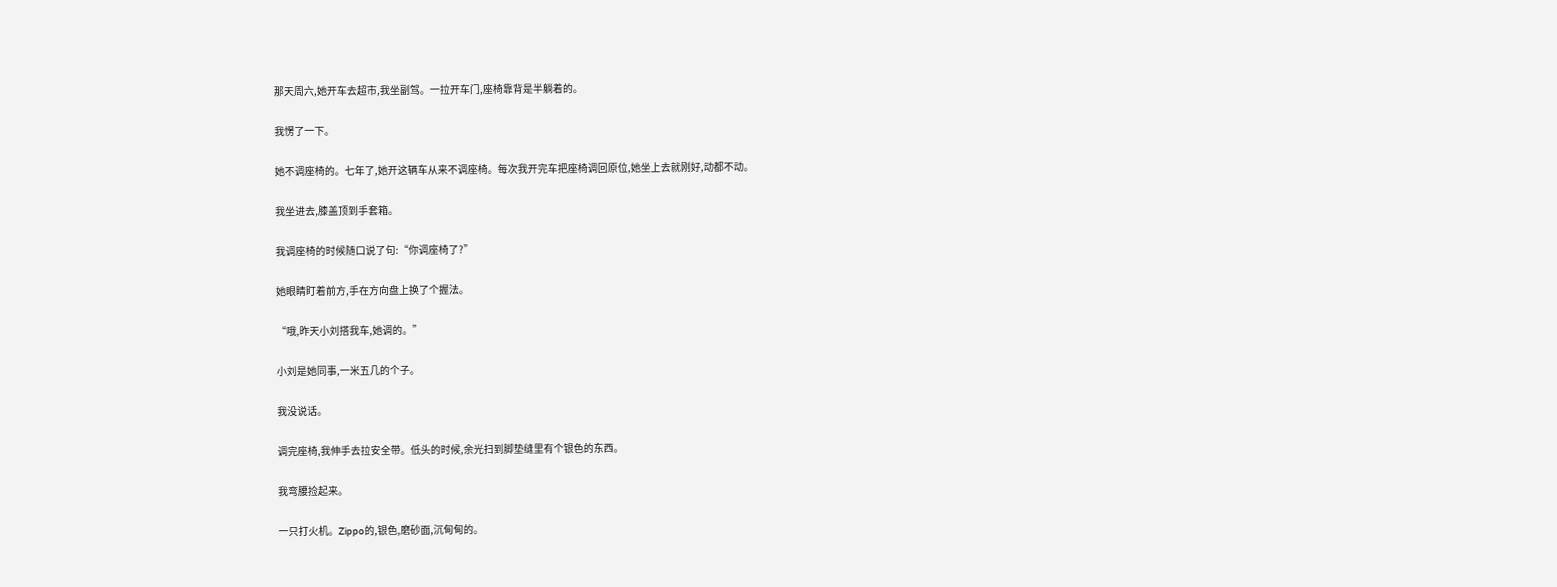那天周六,她开车去超市,我坐副驾。一拉开车门,座椅靠背是半躺着的。

我愣了一下。

她不调座椅的。七年了,她开这辆车从来不调座椅。每次我开完车把座椅调回原位,她坐上去就刚好,动都不动。

我坐进去,膝盖顶到手套箱。

我调座椅的时候随口说了句:“你调座椅了?”

她眼睛盯着前方,手在方向盘上换了个握法。

“哦,昨天小刘搭我车,她调的。”

小刘是她同事,一米五几的个子。

我没说话。

调完座椅,我伸手去拉安全带。低头的时候,余光扫到脚垫缝里有个银色的东西。

我弯腰捡起来。

一只打火机。Zippo的,银色,磨砂面,沉甸甸的。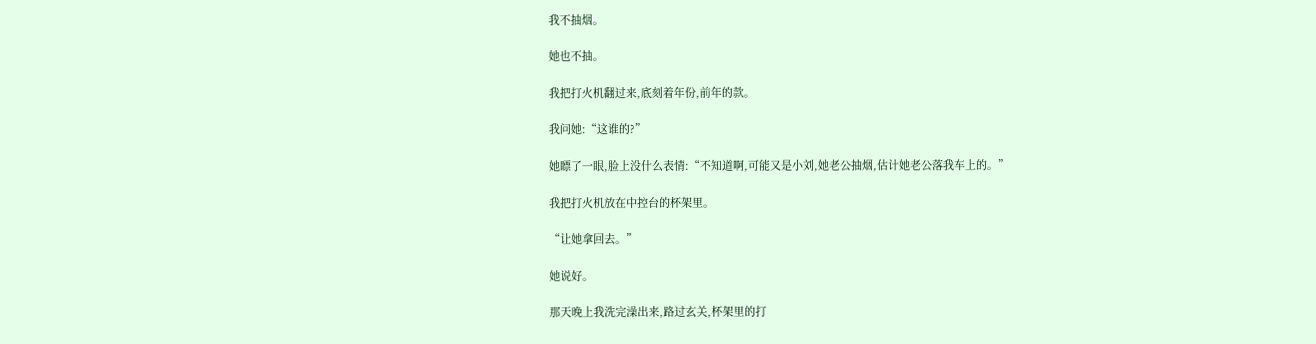我不抽烟。

她也不抽。

我把打火机翻过来,底刻着年份,前年的款。

我问她:“这谁的?”

她瞟了一眼,脸上没什么表情:“不知道啊,可能又是小刘,她老公抽烟,估计她老公落我车上的。”

我把打火机放在中控台的杯架里。

“让她拿回去。”

她说好。

那天晚上我洗完澡出来,路过玄关,杯架里的打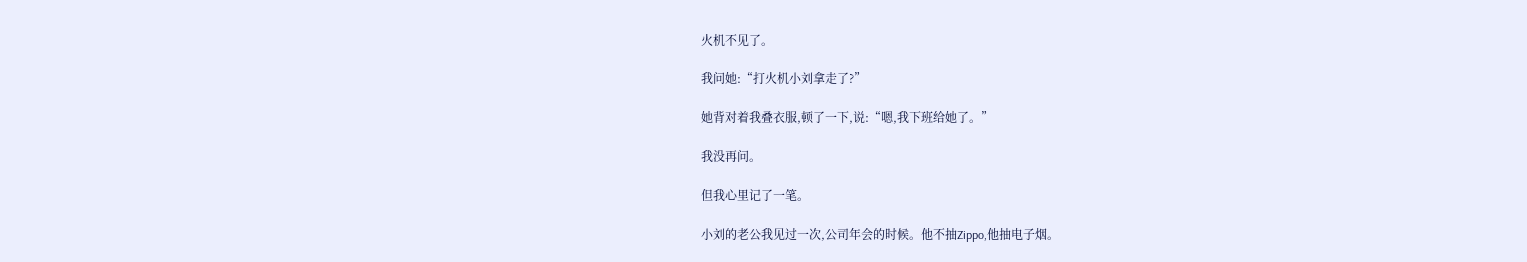火机不见了。

我问她:“打火机小刘拿走了?”

她背对着我叠衣服,顿了一下,说:“嗯,我下班给她了。”

我没再问。

但我心里记了一笔。

小刘的老公我见过一次,公司年会的时候。他不抽Zippo,他抽电子烟。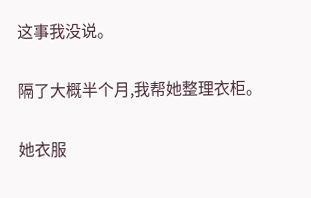这事我没说。

隔了大概半个月,我帮她整理衣柜。

她衣服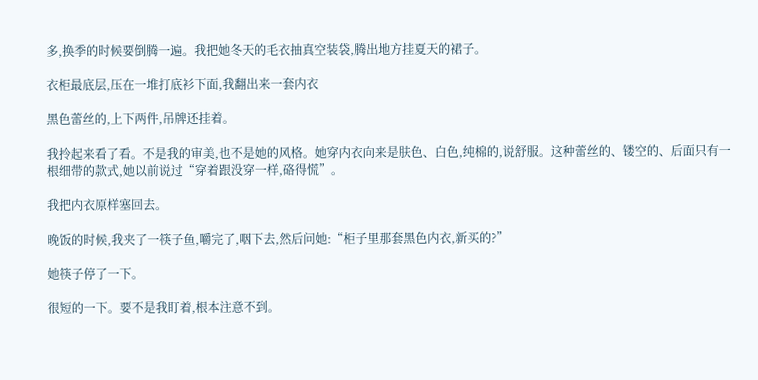多,换季的时候要倒腾一遍。我把她冬天的毛衣抽真空装袋,腾出地方挂夏天的裙子。

衣柜最底层,压在一堆打底衫下面,我翻出来一套内衣

黑色蕾丝的,上下两件,吊牌还挂着。

我拎起来看了看。不是我的审美,也不是她的风格。她穿内衣向来是肤色、白色,纯棉的,说舒服。这种蕾丝的、镂空的、后面只有一根细带的款式,她以前说过“穿着跟没穿一样,硌得慌”。

我把内衣原样塞回去。

晚饭的时候,我夹了一筷子鱼,嚼完了,咽下去,然后问她:“柜子里那套黑色内衣,新买的?”

她筷子停了一下。

很短的一下。要不是我盯着,根本注意不到。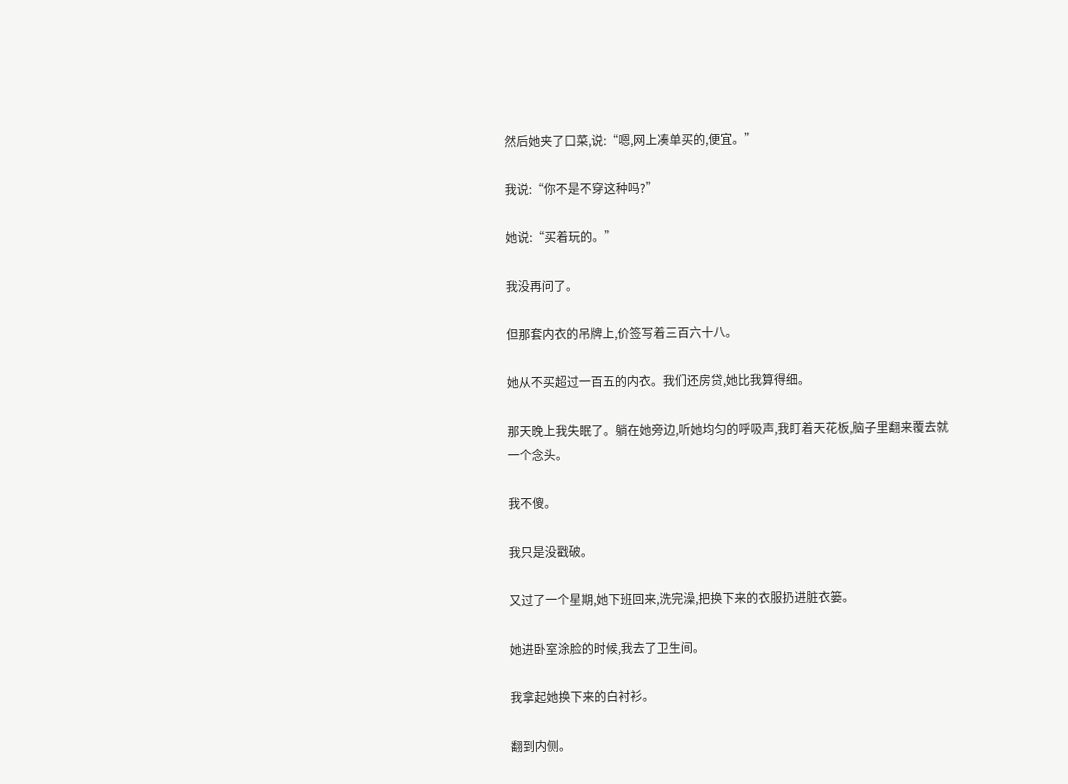然后她夹了口菜,说:“嗯,网上凑单买的,便宜。”

我说:“你不是不穿这种吗?”

她说:“买着玩的。”

我没再问了。

但那套内衣的吊牌上,价签写着三百六十八。

她从不买超过一百五的内衣。我们还房贷,她比我算得细。

那天晚上我失眠了。躺在她旁边,听她均匀的呼吸声,我盯着天花板,脑子里翻来覆去就一个念头。

我不傻。

我只是没戳破。

又过了一个星期,她下班回来,洗完澡,把换下来的衣服扔进脏衣篓。

她进卧室涂脸的时候,我去了卫生间。

我拿起她换下来的白衬衫。

翻到内侧。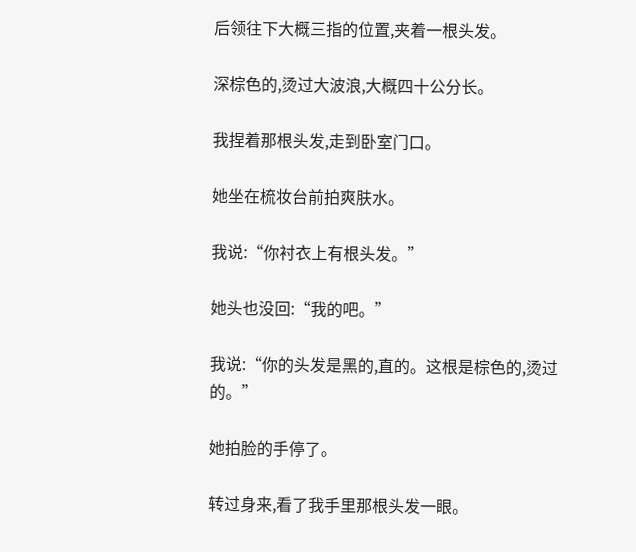后领往下大概三指的位置,夹着一根头发。

深棕色的,烫过大波浪,大概四十公分长。

我捏着那根头发,走到卧室门口。

她坐在梳妆台前拍爽肤水。

我说:“你衬衣上有根头发。”

她头也没回:“我的吧。”

我说:“你的头发是黑的,直的。这根是棕色的,烫过的。”

她拍脸的手停了。

转过身来,看了我手里那根头发一眼。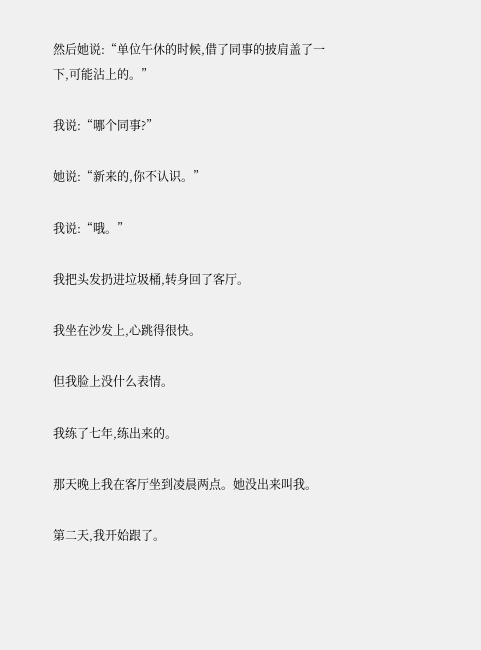然后她说:“单位午休的时候,借了同事的披肩盖了一下,可能沾上的。”

我说:“哪个同事?”

她说:“新来的,你不认识。”

我说:“哦。”

我把头发扔进垃圾桶,转身回了客厅。

我坐在沙发上,心跳得很快。

但我脸上没什么表情。

我练了七年,练出来的。

那天晚上我在客厅坐到凌晨两点。她没出来叫我。

第二天,我开始跟了。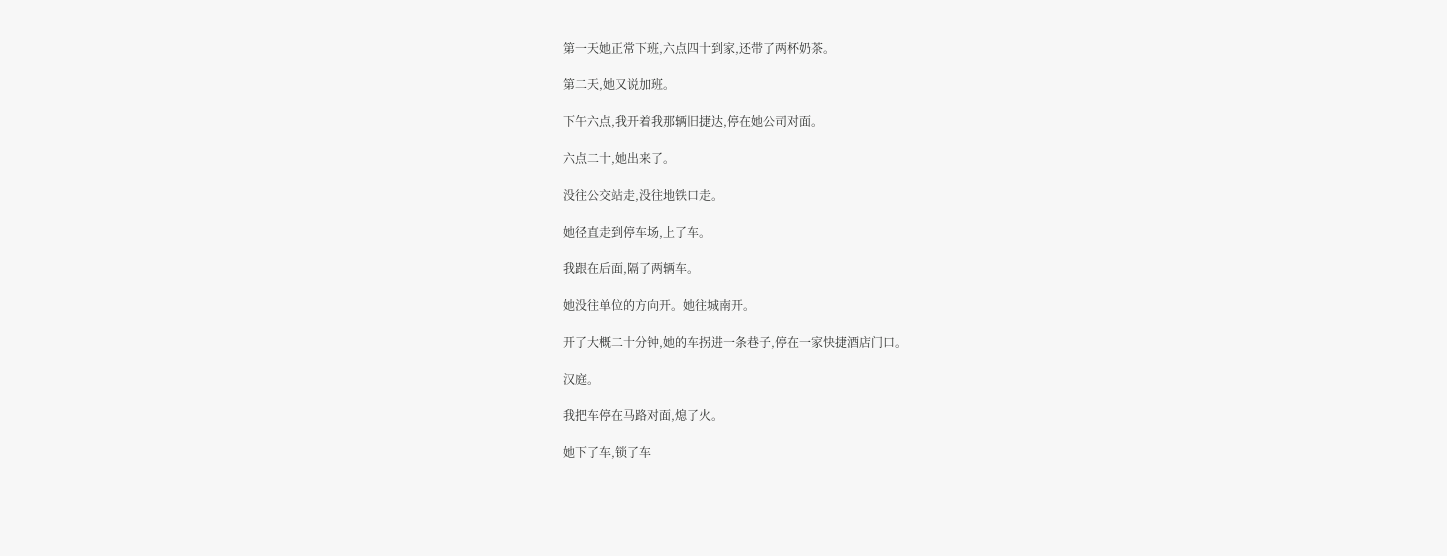第一天她正常下班,六点四十到家,还带了两杯奶茶。

第二天,她又说加班。

下午六点,我开着我那辆旧捷达,停在她公司对面。

六点二十,她出来了。

没往公交站走,没往地铁口走。

她径直走到停车场,上了车。

我跟在后面,隔了两辆车。

她没往单位的方向开。她往城南开。

开了大概二十分钟,她的车拐进一条巷子,停在一家快捷酒店门口。

汉庭。

我把车停在马路对面,熄了火。

她下了车,锁了车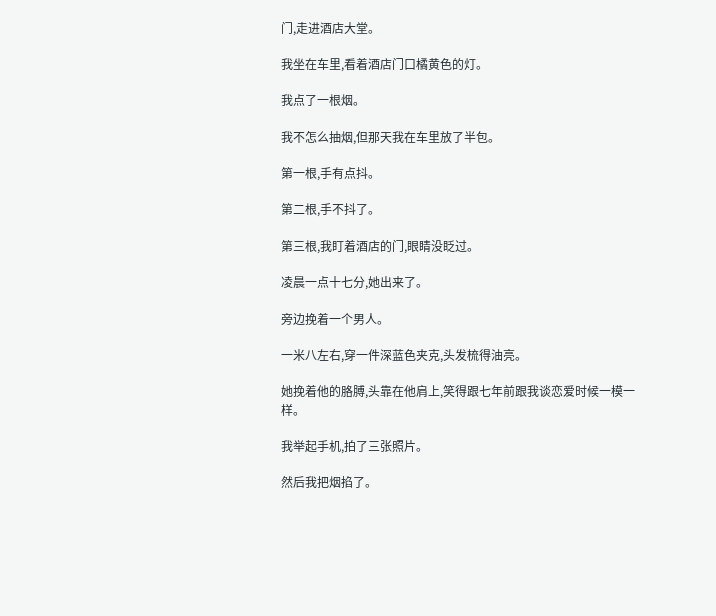门,走进酒店大堂。

我坐在车里,看着酒店门口橘黄色的灯。

我点了一根烟。

我不怎么抽烟,但那天我在车里放了半包。

第一根,手有点抖。

第二根,手不抖了。

第三根,我盯着酒店的门,眼睛没眨过。

凌晨一点十七分,她出来了。

旁边挽着一个男人。

一米八左右,穿一件深蓝色夹克,头发梳得油亮。

她挽着他的胳膊,头靠在他肩上,笑得跟七年前跟我谈恋爱时候一模一样。

我举起手机,拍了三张照片。

然后我把烟掐了。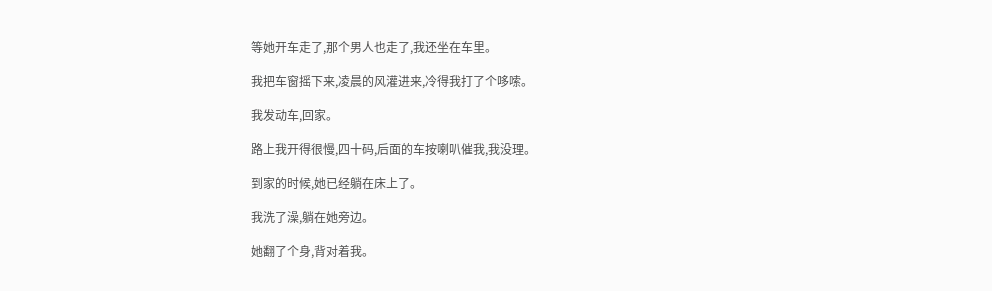等她开车走了,那个男人也走了,我还坐在车里。

我把车窗摇下来,凌晨的风灌进来,冷得我打了个哆嗦。

我发动车,回家。

路上我开得很慢,四十码,后面的车按喇叭催我,我没理。

到家的时候,她已经躺在床上了。

我洗了澡,躺在她旁边。

她翻了个身,背对着我。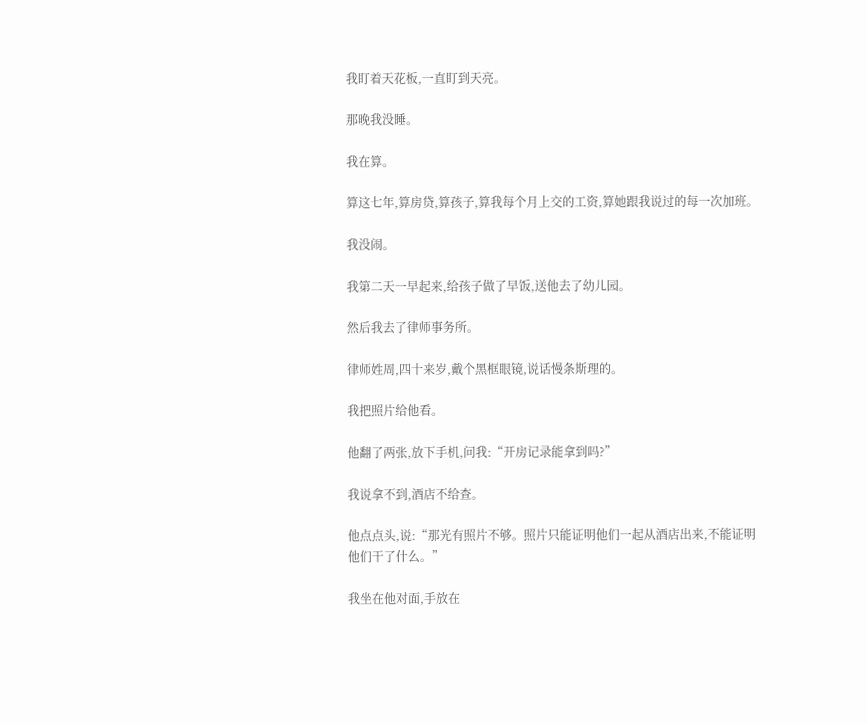我盯着天花板,一直盯到天亮。

那晚我没睡。

我在算。

算这七年,算房贷,算孩子,算我每个月上交的工资,算她跟我说过的每一次加班。

我没闹。

我第二天一早起来,给孩子做了早饭,送他去了幼儿园。

然后我去了律师事务所。

律师姓周,四十来岁,戴个黑框眼镜,说话慢条斯理的。

我把照片给他看。

他翻了两张,放下手机,问我:“开房记录能拿到吗?”

我说拿不到,酒店不给查。

他点点头,说:“那光有照片不够。照片只能证明他们一起从酒店出来,不能证明他们干了什么。”

我坐在他对面,手放在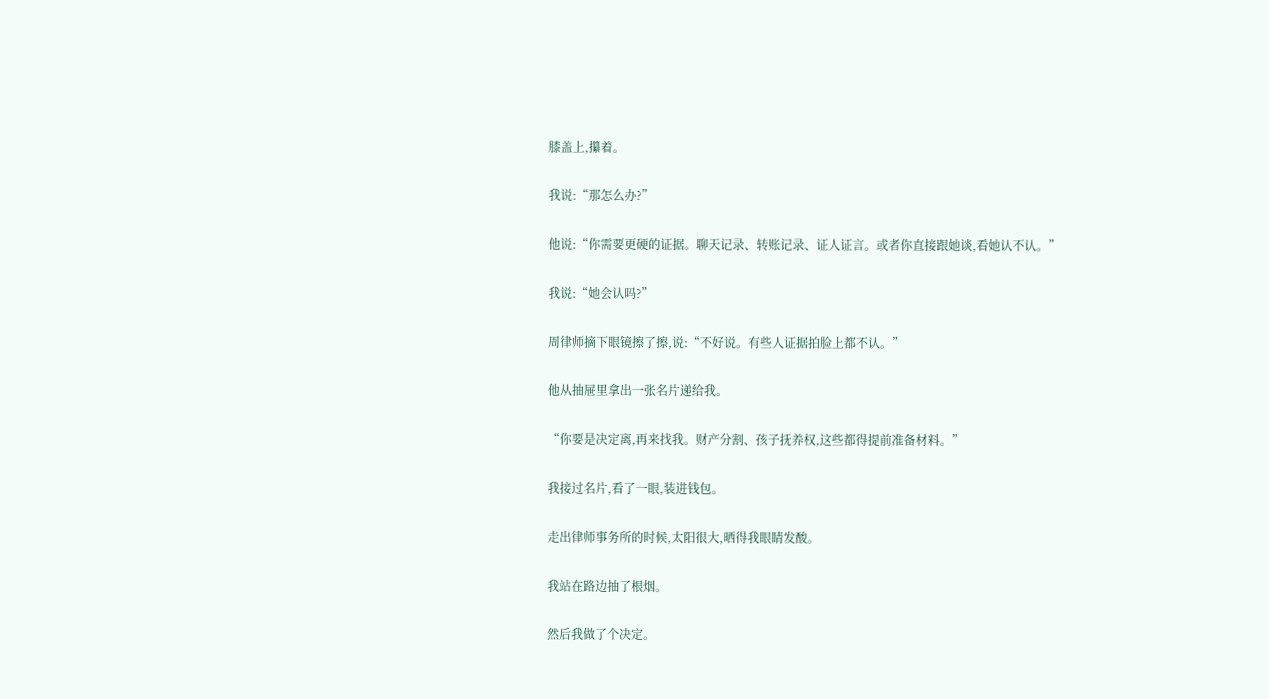膝盖上,攥着。

我说:“那怎么办?”

他说:“你需要更硬的证据。聊天记录、转账记录、证人证言。或者你直接跟她谈,看她认不认。”

我说:“她会认吗?”

周律师摘下眼镜擦了擦,说:“不好说。有些人证据拍脸上都不认。”

他从抽屉里拿出一张名片递给我。

“你要是决定离,再来找我。财产分割、孩子抚养权,这些都得提前准备材料。”

我接过名片,看了一眼,装进钱包。

走出律师事务所的时候,太阳很大,晒得我眼睛发酸。

我站在路边抽了根烟。

然后我做了个决定。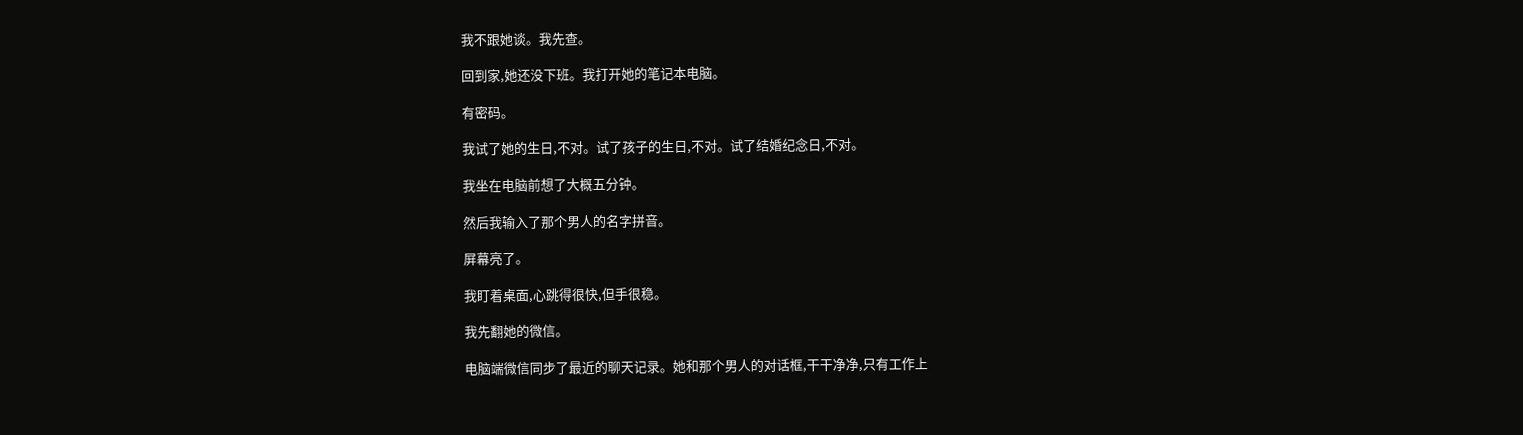我不跟她谈。我先查。

回到家,她还没下班。我打开她的笔记本电脑。

有密码。

我试了她的生日,不对。试了孩子的生日,不对。试了结婚纪念日,不对。

我坐在电脑前想了大概五分钟。

然后我输入了那个男人的名字拼音。

屏幕亮了。

我盯着桌面,心跳得很快,但手很稳。

我先翻她的微信。

电脑端微信同步了最近的聊天记录。她和那个男人的对话框,干干净净,只有工作上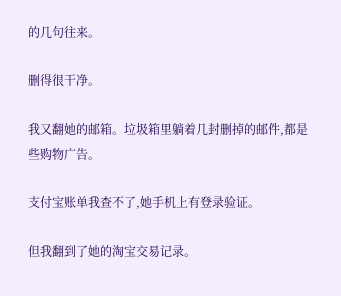的几句往来。

删得很干净。

我又翻她的邮箱。垃圾箱里躺着几封删掉的邮件,都是些购物广告。

支付宝账单我查不了,她手机上有登录验证。

但我翻到了她的淘宝交易记录。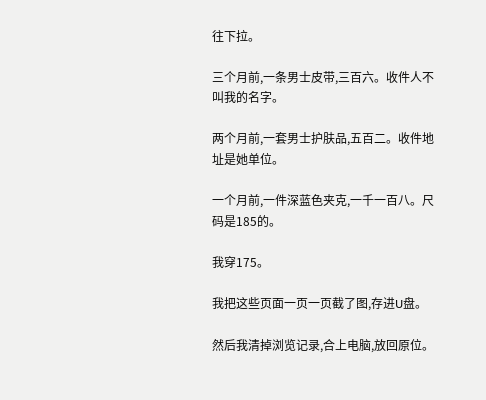往下拉。

三个月前,一条男士皮带,三百六。收件人不叫我的名字。

两个月前,一套男士护肤品,五百二。收件地址是她单位。

一个月前,一件深蓝色夹克,一千一百八。尺码是185的。

我穿175。

我把这些页面一页一页截了图,存进U盘。

然后我清掉浏览记录,合上电脑,放回原位。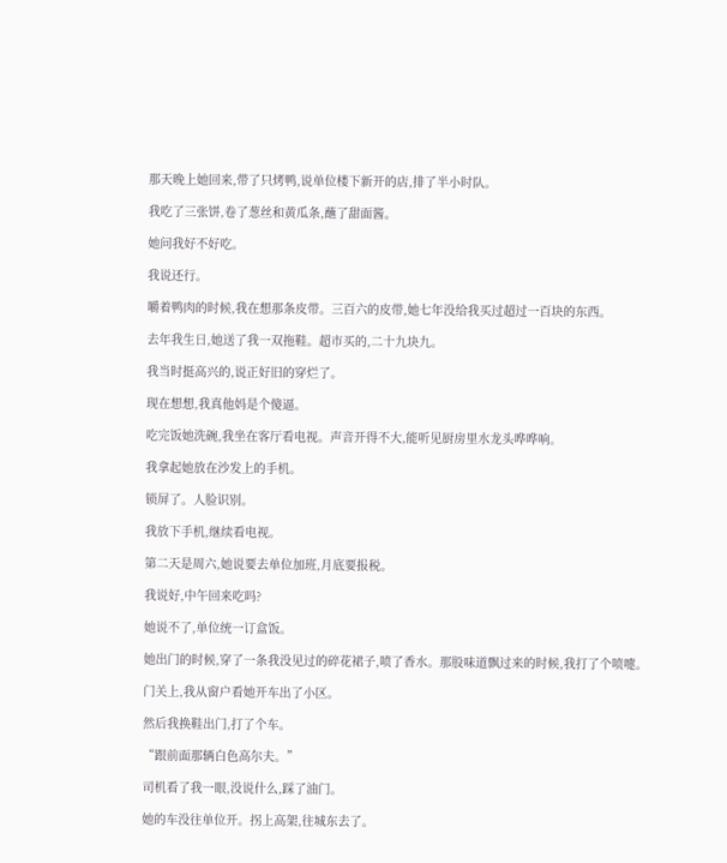那天晚上她回来,带了只烤鸭,说单位楼下新开的店,排了半小时队。

我吃了三张饼,卷了葱丝和黄瓜条,蘸了甜面酱。

她问我好不好吃。

我说还行。

嚼着鸭肉的时候,我在想那条皮带。三百六的皮带,她七年没给我买过超过一百块的东西。

去年我生日,她送了我一双拖鞋。超市买的,二十九块九。

我当时挺高兴的,说正好旧的穿烂了。

现在想想,我真他妈是个傻逼。

吃完饭她洗碗,我坐在客厅看电视。声音开得不大,能听见厨房里水龙头哗哗响。

我拿起她放在沙发上的手机。

锁屏了。人脸识别。

我放下手机,继续看电视。

第二天是周六,她说要去单位加班,月底要报税。

我说好,中午回来吃吗?

她说不了,单位统一订盒饭。

她出门的时候,穿了一条我没见过的碎花裙子,喷了香水。那股味道飘过来的时候,我打了个喷嚏。

门关上,我从窗户看她开车出了小区。

然后我换鞋出门,打了个车。

“跟前面那辆白色高尔夫。”

司机看了我一眼,没说什么,踩了油门。

她的车没往单位开。拐上高架,往城东去了。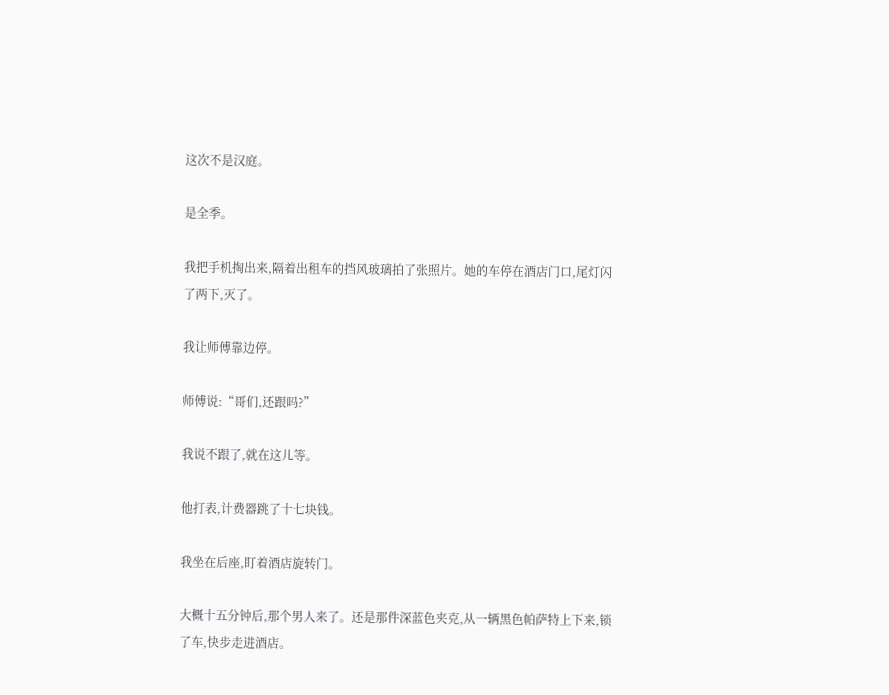这次不是汉庭。

是全季。

我把手机掏出来,隔着出租车的挡风玻璃拍了张照片。她的车停在酒店门口,尾灯闪了两下,灭了。

我让师傅靠边停。

师傅说:“哥们,还跟吗?”

我说不跟了,就在这儿等。

他打表,计费器跳了十七块钱。

我坐在后座,盯着酒店旋转门。

大概十五分钟后,那个男人来了。还是那件深蓝色夹克,从一辆黑色帕萨特上下来,锁了车,快步走进酒店。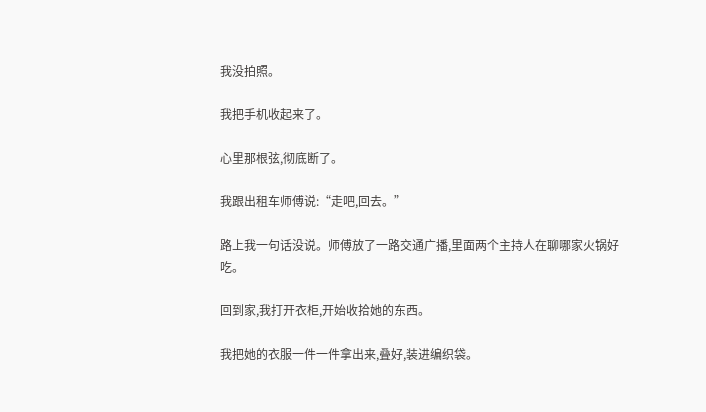我没拍照。

我把手机收起来了。

心里那根弦,彻底断了。

我跟出租车师傅说:“走吧,回去。”

路上我一句话没说。师傅放了一路交通广播,里面两个主持人在聊哪家火锅好吃。

回到家,我打开衣柜,开始收拾她的东西。

我把她的衣服一件一件拿出来,叠好,装进编织袋。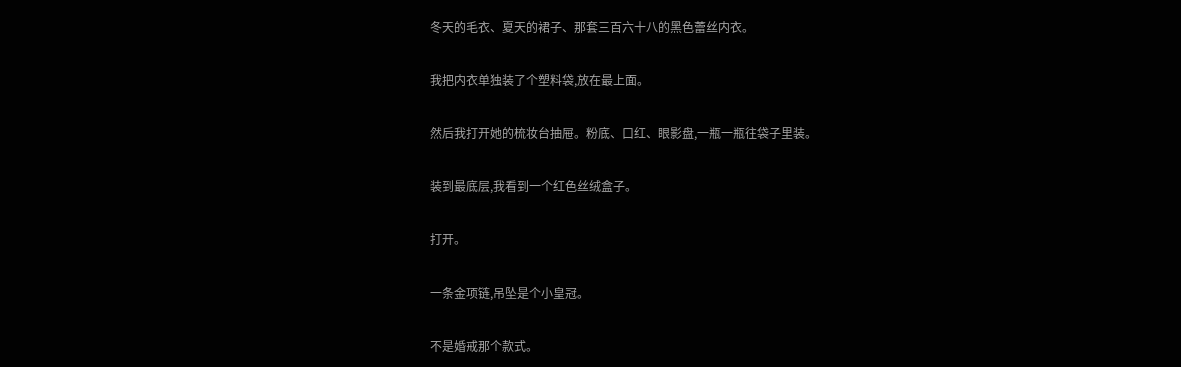冬天的毛衣、夏天的裙子、那套三百六十八的黑色蕾丝内衣。

我把内衣单独装了个塑料袋,放在最上面。

然后我打开她的梳妆台抽屉。粉底、口红、眼影盘,一瓶一瓶往袋子里装。

装到最底层,我看到一个红色丝绒盒子。

打开。

一条金项链,吊坠是个小皇冠。

不是婚戒那个款式。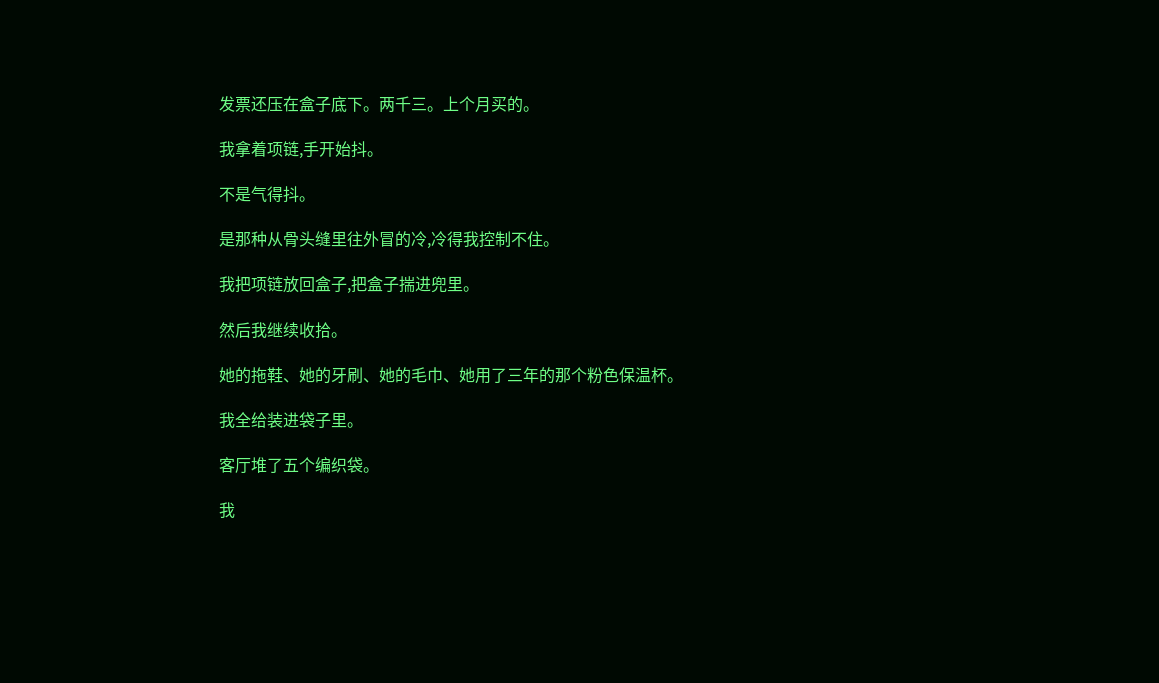发票还压在盒子底下。两千三。上个月买的。

我拿着项链,手开始抖。

不是气得抖。

是那种从骨头缝里往外冒的冷,冷得我控制不住。

我把项链放回盒子,把盒子揣进兜里。

然后我继续收拾。

她的拖鞋、她的牙刷、她的毛巾、她用了三年的那个粉色保温杯。

我全给装进袋子里。

客厅堆了五个编织袋。

我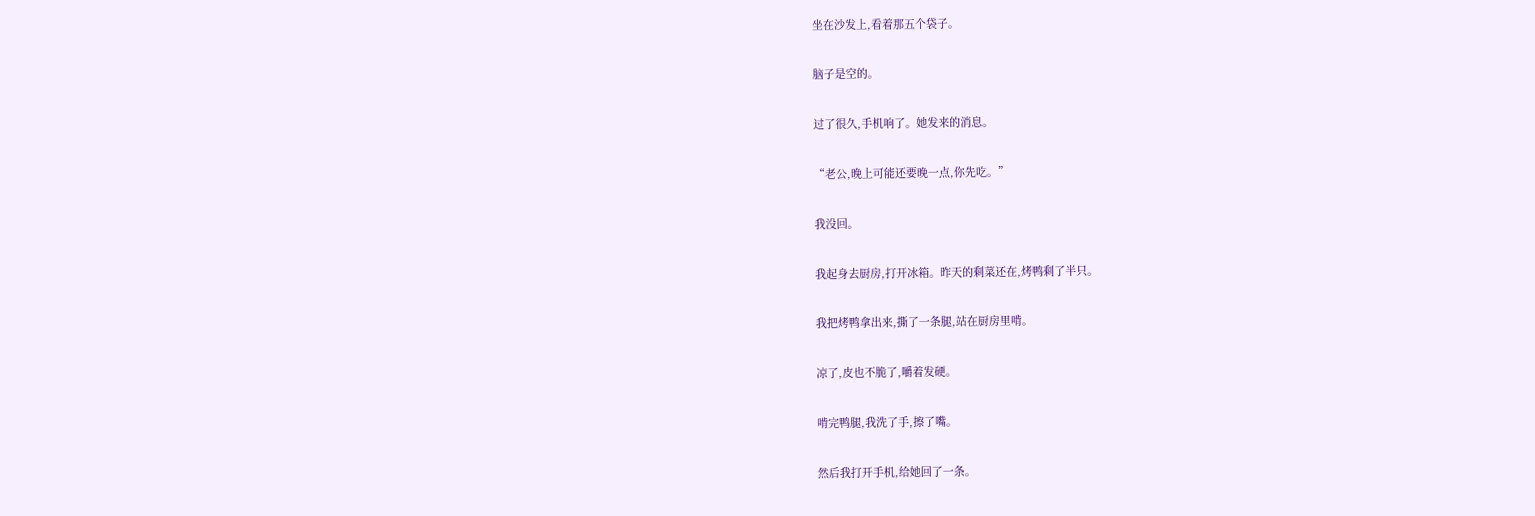坐在沙发上,看着那五个袋子。

脑子是空的。

过了很久,手机响了。她发来的消息。

“老公,晚上可能还要晚一点,你先吃。”

我没回。

我起身去厨房,打开冰箱。昨天的剩菜还在,烤鸭剩了半只。

我把烤鸭拿出来,撕了一条腿,站在厨房里啃。

凉了,皮也不脆了,嚼着发硬。

啃完鸭腿,我洗了手,擦了嘴。

然后我打开手机,给她回了一条。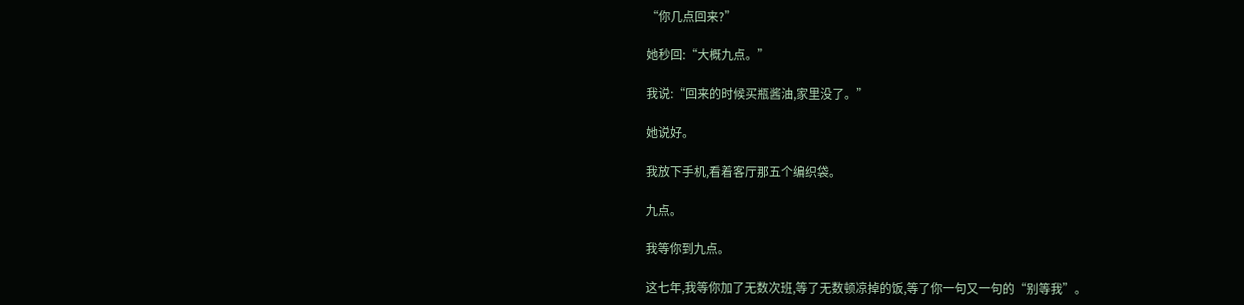“你几点回来?”

她秒回:“大概九点。”

我说:“回来的时候买瓶酱油,家里没了。”

她说好。

我放下手机,看着客厅那五个编织袋。

九点。

我等你到九点。

这七年,我等你加了无数次班,等了无数顿凉掉的饭,等了你一句又一句的“别等我”。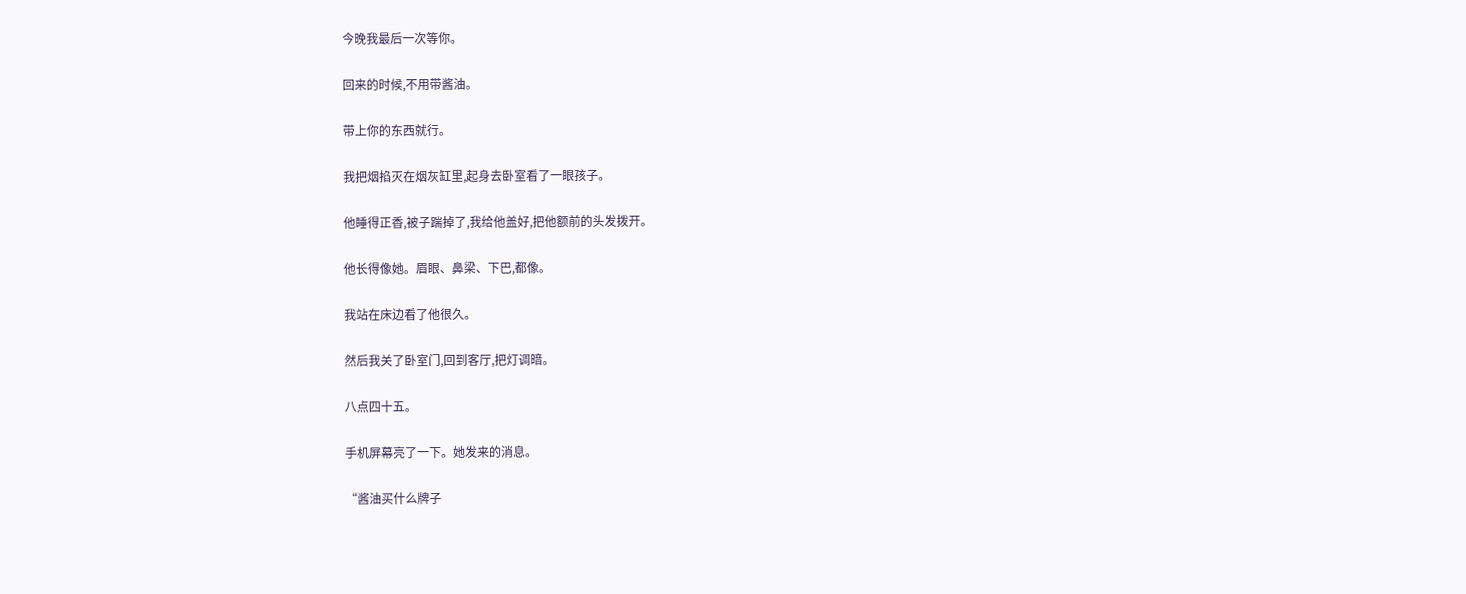今晚我最后一次等你。

回来的时候,不用带酱油。

带上你的东西就行。

我把烟掐灭在烟灰缸里,起身去卧室看了一眼孩子。

他睡得正香,被子踹掉了,我给他盖好,把他额前的头发拨开。

他长得像她。眉眼、鼻梁、下巴,都像。

我站在床边看了他很久。

然后我关了卧室门,回到客厅,把灯调暗。

八点四十五。

手机屏幕亮了一下。她发来的消息。

“酱油买什么牌子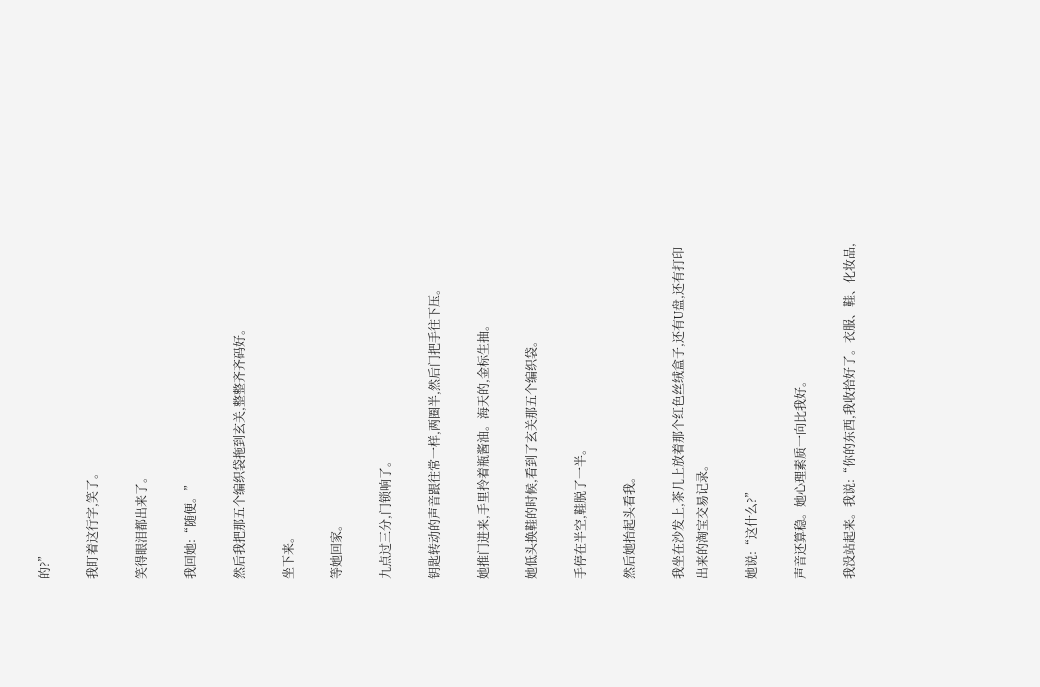的?”

我盯着这行字,笑了。

笑得眼泪都出来了。

我回她:“随便。”

然后我把那五个编织袋拖到玄关,整整齐齐码好。

坐下来。

等她回家。

九点过三分,门锁响了。

钥匙转动的声音跟往常一样,两圈半,然后门把手往下压。

她推门进来,手里拎着瓶酱油。海天的,金标生抽。

她低头换鞋的时候,看到了玄关那五个编织袋。

手停在半空,鞋脱了一半。

然后她抬起头看我。

我坐在沙发上,茶几上放着那个红色丝绒盒子,还有U盘,还有打印出来的淘宝交易记录。

她说:“这什么?”

声音还算稳。她心理素质一向比我好。

我没站起来。我说:“你的东西,我收拾好了。衣服、鞋、化妆品,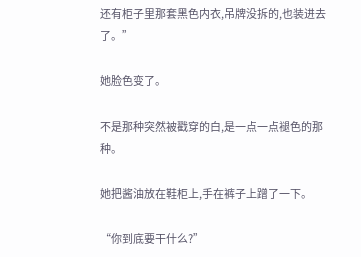还有柜子里那套黑色内衣,吊牌没拆的,也装进去了。”

她脸色变了。

不是那种突然被戳穿的白,是一点一点褪色的那种。

她把酱油放在鞋柜上,手在裤子上蹭了一下。

“你到底要干什么?”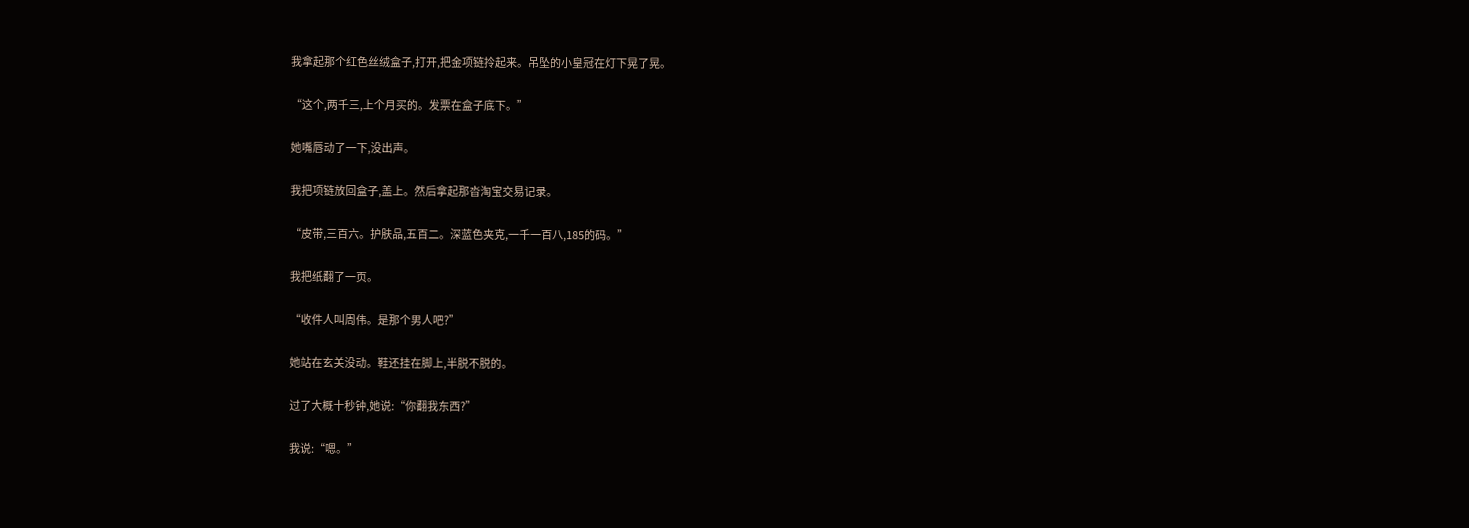我拿起那个红色丝绒盒子,打开,把金项链拎起来。吊坠的小皇冠在灯下晃了晃。

“这个,两千三,上个月买的。发票在盒子底下。”

她嘴唇动了一下,没出声。

我把项链放回盒子,盖上。然后拿起那沓淘宝交易记录。

“皮带,三百六。护肤品,五百二。深蓝色夹克,一千一百八,185的码。”

我把纸翻了一页。

“收件人叫周伟。是那个男人吧?”

她站在玄关没动。鞋还挂在脚上,半脱不脱的。

过了大概十秒钟,她说:“你翻我东西?”

我说:“嗯。”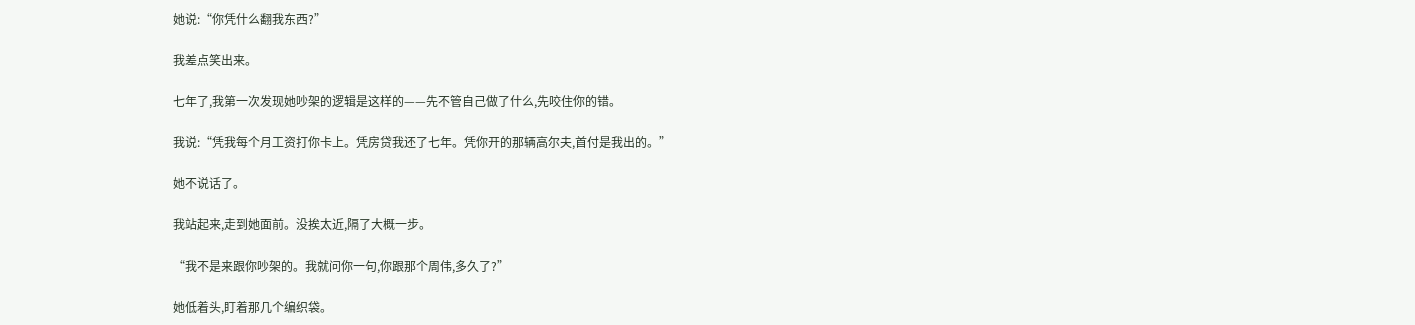她说:“你凭什么翻我东西?”

我差点笑出来。

七年了,我第一次发现她吵架的逻辑是这样的——先不管自己做了什么,先咬住你的错。

我说:“凭我每个月工资打你卡上。凭房贷我还了七年。凭你开的那辆高尔夫,首付是我出的。”

她不说话了。

我站起来,走到她面前。没挨太近,隔了大概一步。

“我不是来跟你吵架的。我就问你一句,你跟那个周伟,多久了?”

她低着头,盯着那几个编织袋。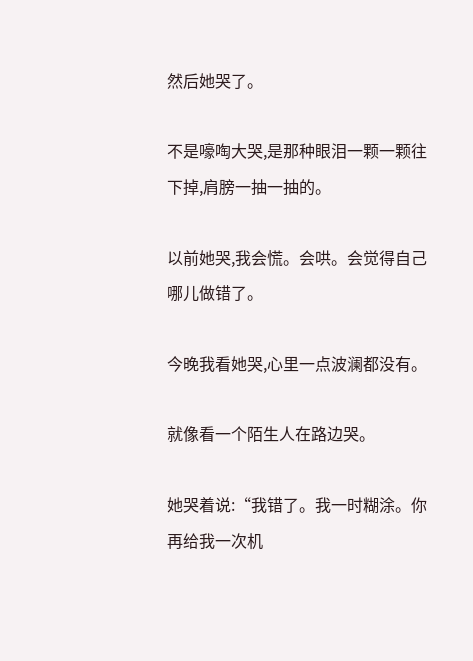然后她哭了。

不是嚎啕大哭,是那种眼泪一颗一颗往下掉,肩膀一抽一抽的。

以前她哭,我会慌。会哄。会觉得自己哪儿做错了。

今晚我看她哭,心里一点波澜都没有。

就像看一个陌生人在路边哭。

她哭着说:“我错了。我一时糊涂。你再给我一次机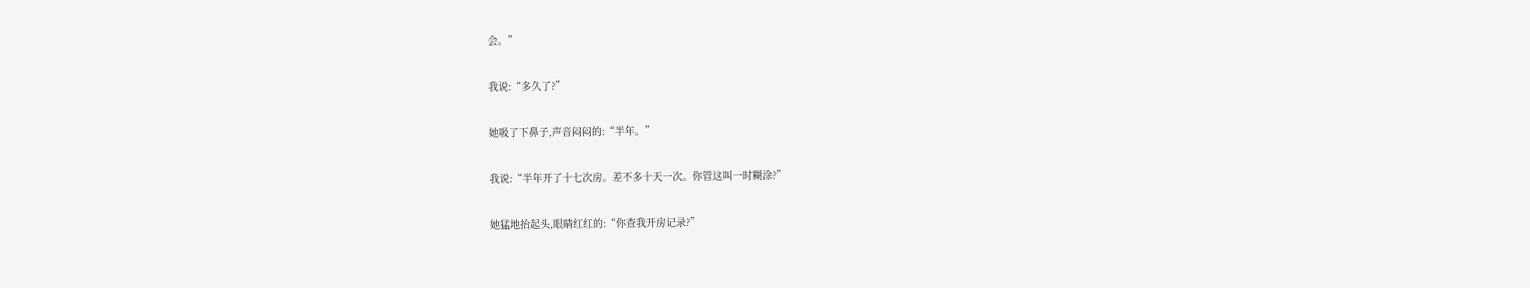会。”

我说:“多久了?”

她吸了下鼻子,声音闷闷的:“半年。”

我说:“半年开了十七次房。差不多十天一次。你管这叫一时糊涂?”

她猛地抬起头,眼睛红红的:“你查我开房记录?”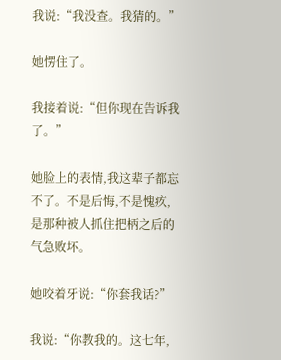我说:“我没查。我猜的。”

她愣住了。

我接着说:“但你现在告诉我了。”

她脸上的表情,我这辈子都忘不了。不是后悔,不是愧疚,是那种被人抓住把柄之后的气急败坏。

她咬着牙说:“你套我话?”

我说:“你教我的。这七年,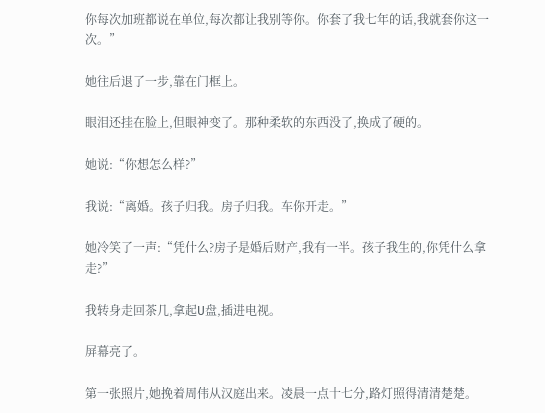你每次加班都说在单位,每次都让我别等你。你套了我七年的话,我就套你这一次。”

她往后退了一步,靠在门框上。

眼泪还挂在脸上,但眼神变了。那种柔软的东西没了,换成了硬的。

她说:“你想怎么样?”

我说:“离婚。孩子归我。房子归我。车你开走。”

她冷笑了一声:“凭什么?房子是婚后财产,我有一半。孩子我生的,你凭什么拿走?”

我转身走回茶几,拿起U盘,插进电视。

屏幕亮了。

第一张照片,她挽着周伟从汉庭出来。凌晨一点十七分,路灯照得清清楚楚。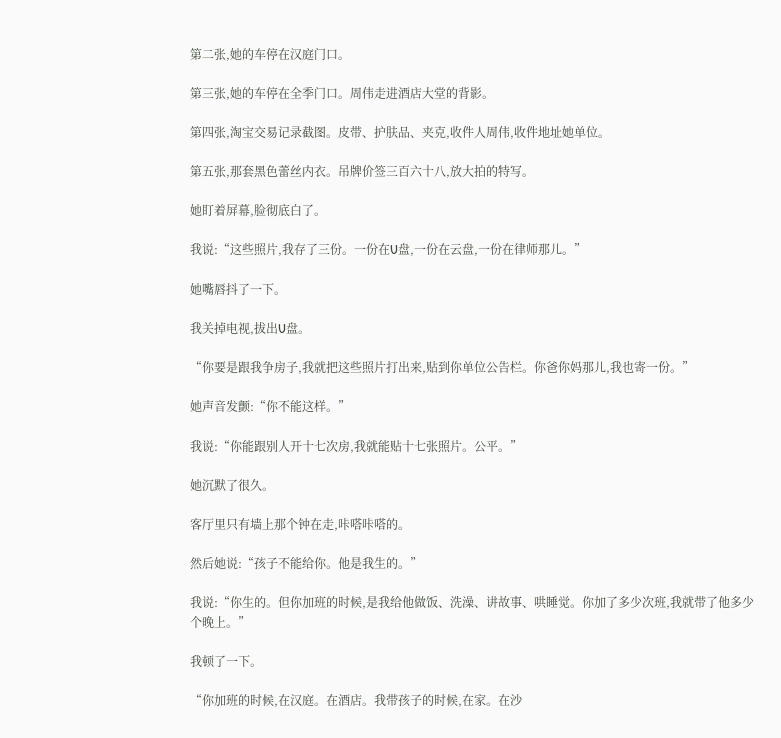第二张,她的车停在汉庭门口。

第三张,她的车停在全季门口。周伟走进酒店大堂的背影。

第四张,淘宝交易记录截图。皮带、护肤品、夹克,收件人周伟,收件地址她单位。

第五张,那套黑色蕾丝内衣。吊牌价签三百六十八,放大拍的特写。

她盯着屏幕,脸彻底白了。

我说:“这些照片,我存了三份。一份在U盘,一份在云盘,一份在律师那儿。”

她嘴唇抖了一下。

我关掉电视,拔出U盘。

“你要是跟我争房子,我就把这些照片打出来,贴到你单位公告栏。你爸你妈那儿,我也寄一份。”

她声音发颤:“你不能这样。”

我说:“你能跟别人开十七次房,我就能贴十七张照片。公平。”

她沉默了很久。

客厅里只有墙上那个钟在走,咔嗒咔嗒的。

然后她说:“孩子不能给你。他是我生的。”

我说:“你生的。但你加班的时候,是我给他做饭、洗澡、讲故事、哄睡觉。你加了多少次班,我就带了他多少个晚上。”

我顿了一下。

“你加班的时候,在汉庭。在酒店。我带孩子的时候,在家。在沙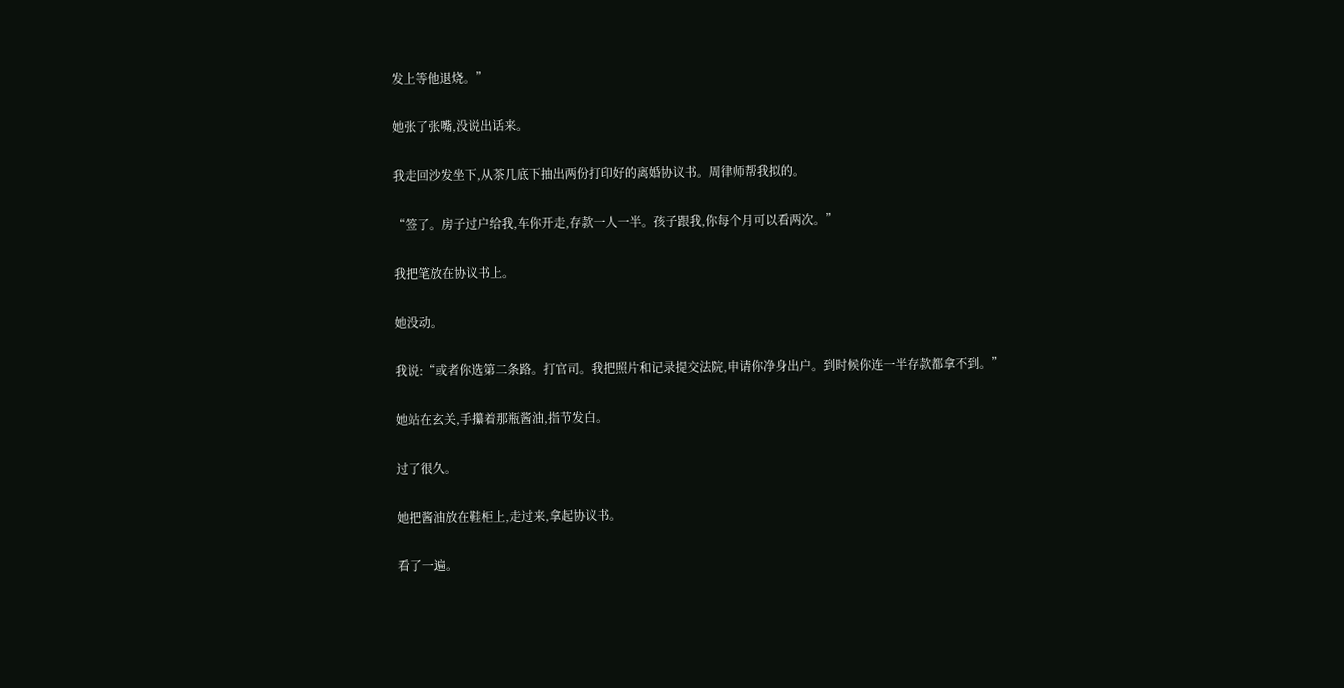发上等他退烧。”

她张了张嘴,没说出话来。

我走回沙发坐下,从茶几底下抽出两份打印好的离婚协议书。周律师帮我拟的。

“签了。房子过户给我,车你开走,存款一人一半。孩子跟我,你每个月可以看两次。”

我把笔放在协议书上。

她没动。

我说:“或者你选第二条路。打官司。我把照片和记录提交法院,申请你净身出户。到时候你连一半存款都拿不到。”

她站在玄关,手攥着那瓶酱油,指节发白。

过了很久。

她把酱油放在鞋柜上,走过来,拿起协议书。

看了一遍。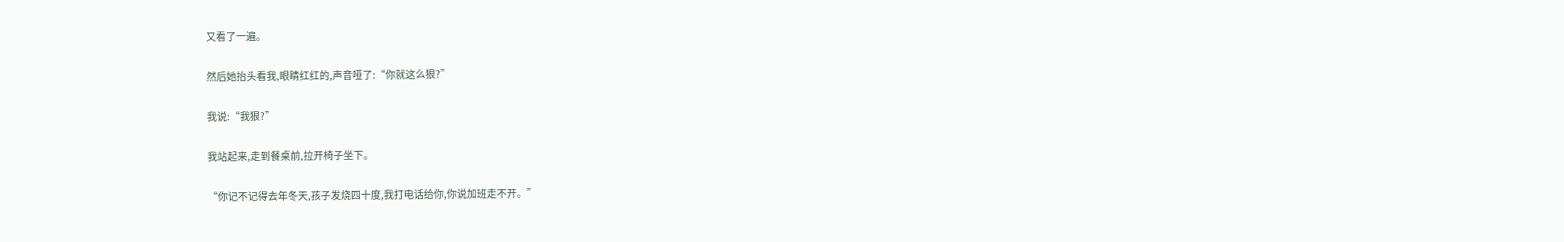又看了一遍。

然后她抬头看我,眼睛红红的,声音哑了:“你就这么狠?”

我说:“我狠?”

我站起来,走到餐桌前,拉开椅子坐下。

“你记不记得去年冬天,孩子发烧四十度,我打电话给你,你说加班走不开。”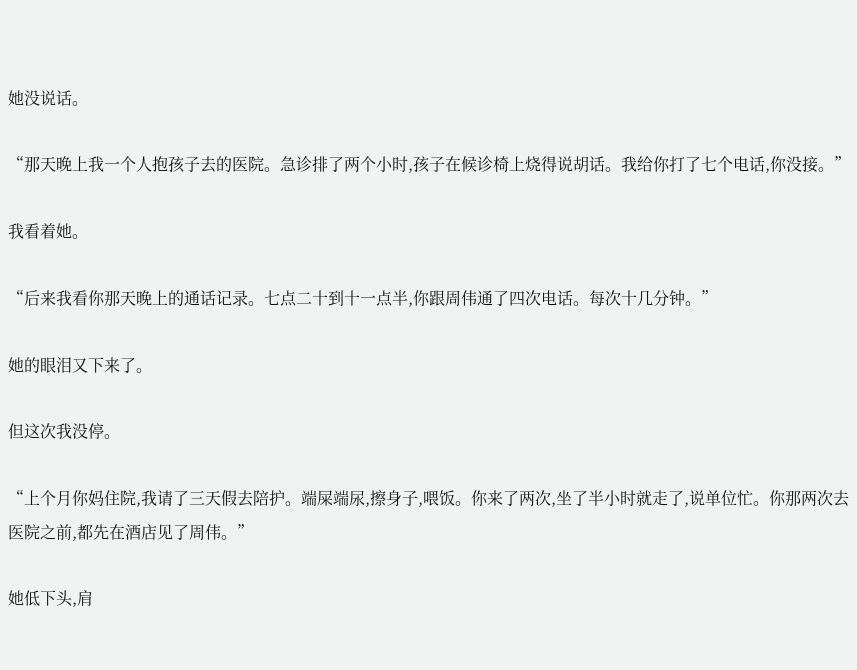她没说话。

“那天晚上我一个人抱孩子去的医院。急诊排了两个小时,孩子在候诊椅上烧得说胡话。我给你打了七个电话,你没接。”

我看着她。

“后来我看你那天晚上的通话记录。七点二十到十一点半,你跟周伟通了四次电话。每次十几分钟。”

她的眼泪又下来了。

但这次我没停。

“上个月你妈住院,我请了三天假去陪护。端屎端尿,擦身子,喂饭。你来了两次,坐了半小时就走了,说单位忙。你那两次去医院之前,都先在酒店见了周伟。”

她低下头,肩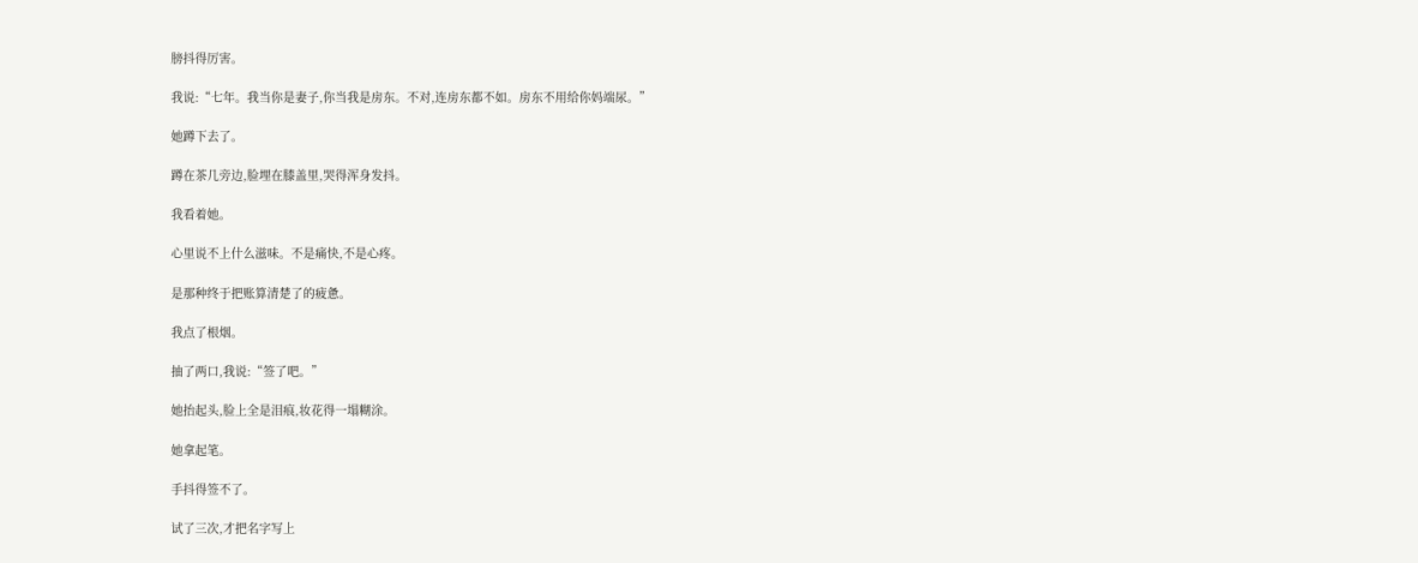膀抖得厉害。

我说:“七年。我当你是妻子,你当我是房东。不对,连房东都不如。房东不用给你妈端尿。”

她蹲下去了。

蹲在茶几旁边,脸埋在膝盖里,哭得浑身发抖。

我看着她。

心里说不上什么滋味。不是痛快,不是心疼。

是那种终于把账算清楚了的疲惫。

我点了根烟。

抽了两口,我说:“签了吧。”

她抬起头,脸上全是泪痕,妆花得一塌糊涂。

她拿起笔。

手抖得签不了。

试了三次,才把名字写上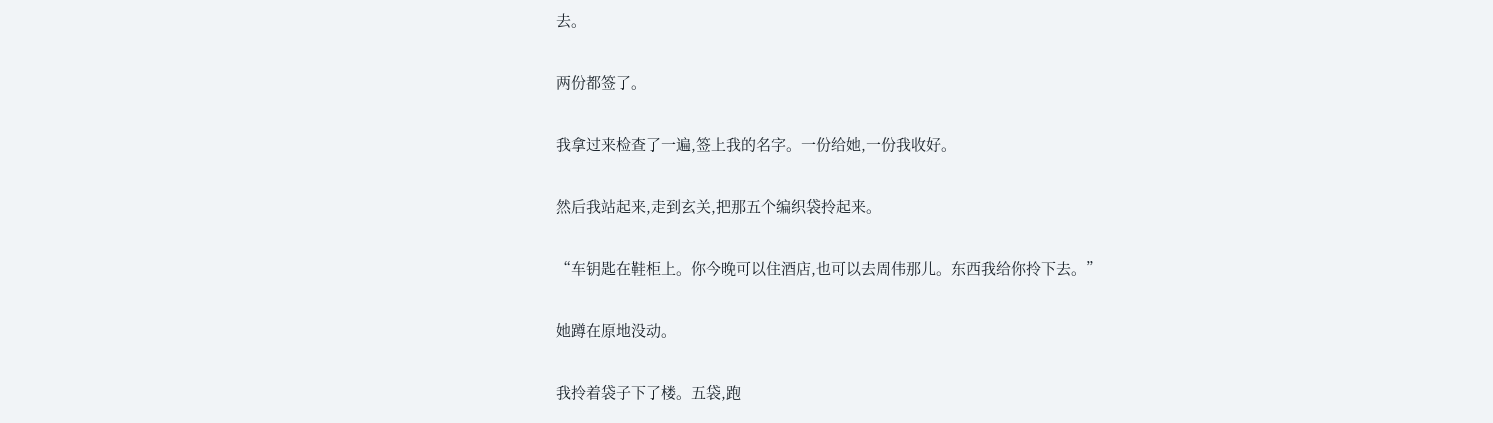去。

两份都签了。

我拿过来检查了一遍,签上我的名字。一份给她,一份我收好。

然后我站起来,走到玄关,把那五个编织袋拎起来。

“车钥匙在鞋柜上。你今晚可以住酒店,也可以去周伟那儿。东西我给你拎下去。”

她蹲在原地没动。

我拎着袋子下了楼。五袋,跑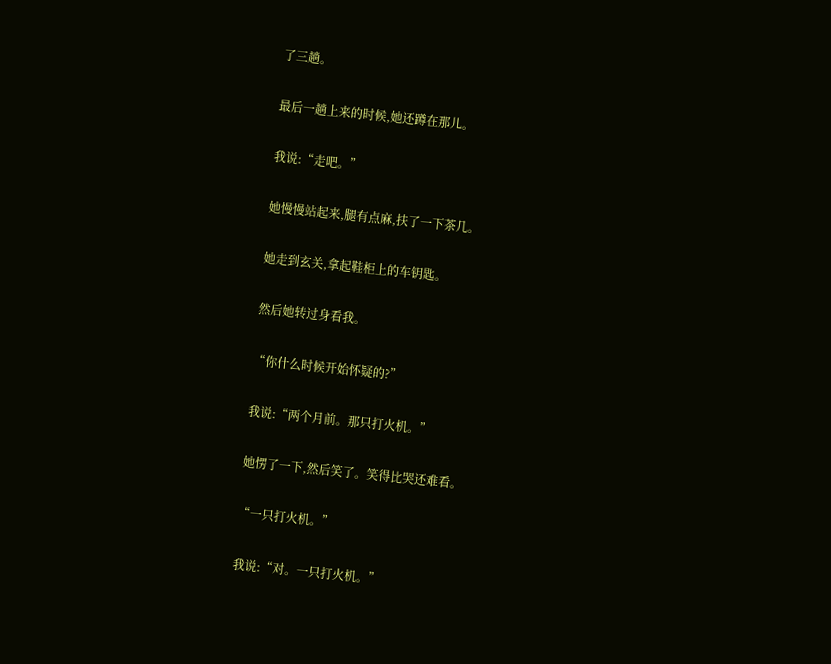了三趟。

最后一趟上来的时候,她还蹲在那儿。

我说:“走吧。”

她慢慢站起来,腿有点麻,扶了一下茶几。

她走到玄关,拿起鞋柜上的车钥匙。

然后她转过身看我。

“你什么时候开始怀疑的?”

我说:“两个月前。那只打火机。”

她愣了一下,然后笑了。笑得比哭还难看。

“一只打火机。”

我说:“对。一只打火机。”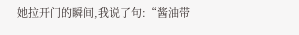她拉开门的瞬间,我说了句:“酱油带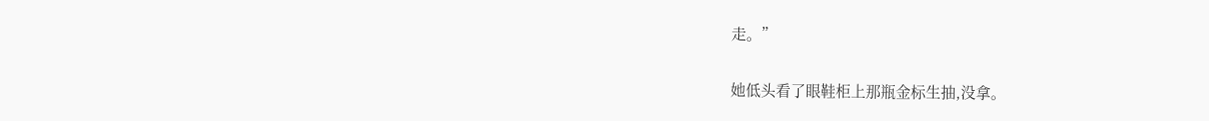走。”

她低头看了眼鞋柜上那瓶金标生抽,没拿。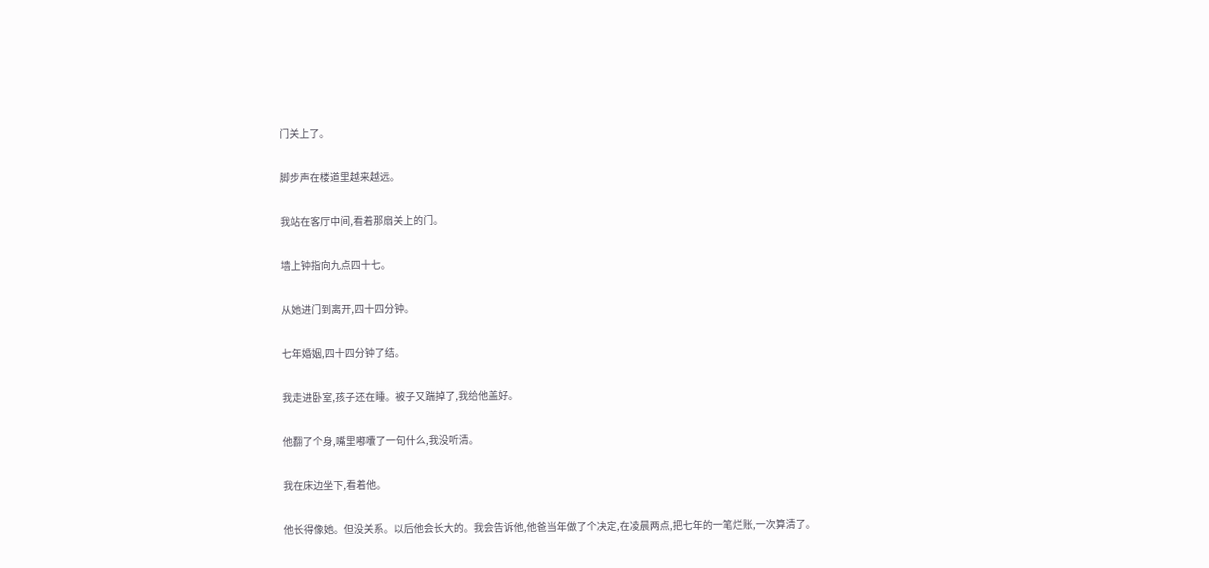门关上了。

脚步声在楼道里越来越远。

我站在客厅中间,看着那扇关上的门。

墙上钟指向九点四十七。

从她进门到离开,四十四分钟。

七年婚姻,四十四分钟了结。

我走进卧室,孩子还在睡。被子又踹掉了,我给他盖好。

他翻了个身,嘴里嘟囔了一句什么,我没听清。

我在床边坐下,看着他。

他长得像她。但没关系。以后他会长大的。我会告诉他,他爸当年做了个决定,在凌晨两点,把七年的一笔烂账,一次算清了。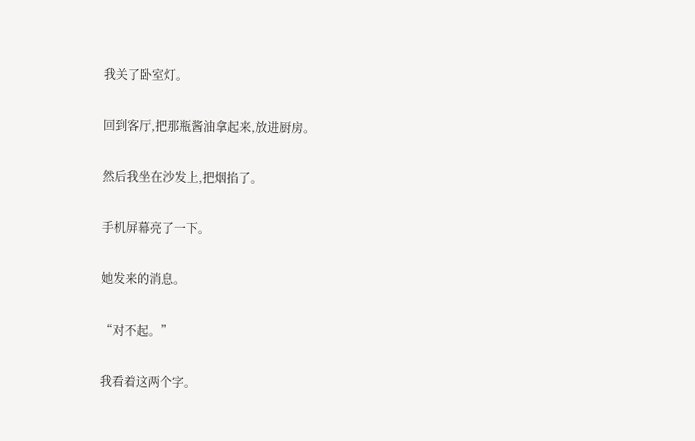我关了卧室灯。

回到客厅,把那瓶酱油拿起来,放进厨房。

然后我坐在沙发上,把烟掐了。

手机屏幕亮了一下。

她发来的消息。

“对不起。”

我看着这两个字。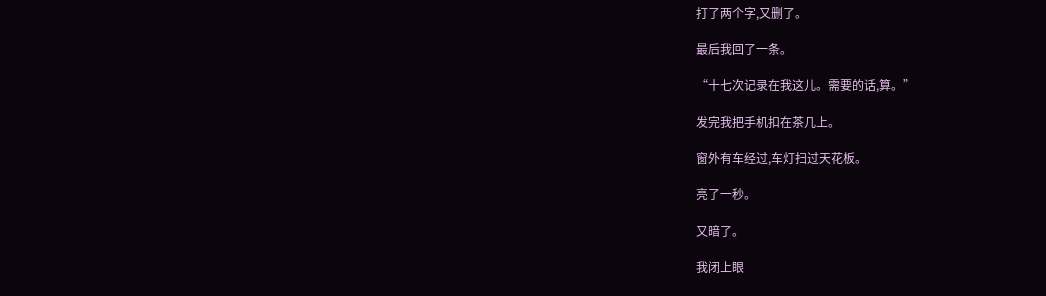打了两个字,又删了。

最后我回了一条。

“十七次记录在我这儿。需要的话,算。”

发完我把手机扣在茶几上。

窗外有车经过,车灯扫过天花板。

亮了一秒。

又暗了。

我闭上眼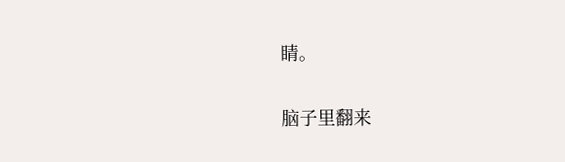睛。

脑子里翻来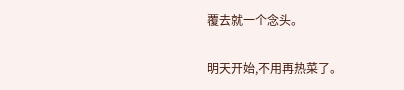覆去就一个念头。

明天开始,不用再热菜了。